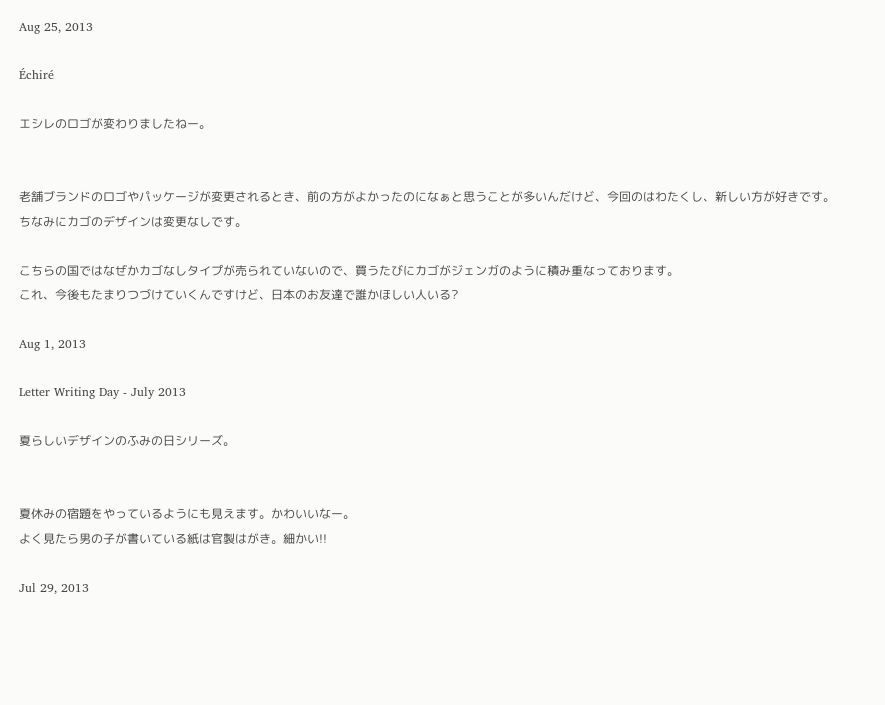Aug 25, 2013

Échiré

エシレのロゴが変わりましたねー。


老舗ブランドのロゴやパッケージが変更されるとき、前の方がよかったのになぁと思うことが多いんだけど、今回のはわたくし、新しい方が好きです。
ちなみにカゴのデザインは変更なしです。

こちらの国ではなぜかカゴなしタイプが売られていないので、買うたびにカゴがジェンガのように積み重なっております。
これ、今後もたまりつづけていくんですけど、日本のお友達で誰かほしい人いる?

Aug 1, 2013

Letter Writing Day - July 2013

夏らしいデザインのふみの日シリーズ。


夏休みの宿題をやっているようにも見えます。かわいいなー。
よく見たら男の子が書いている紙は官製はがき。細かい!!

Jul 29, 2013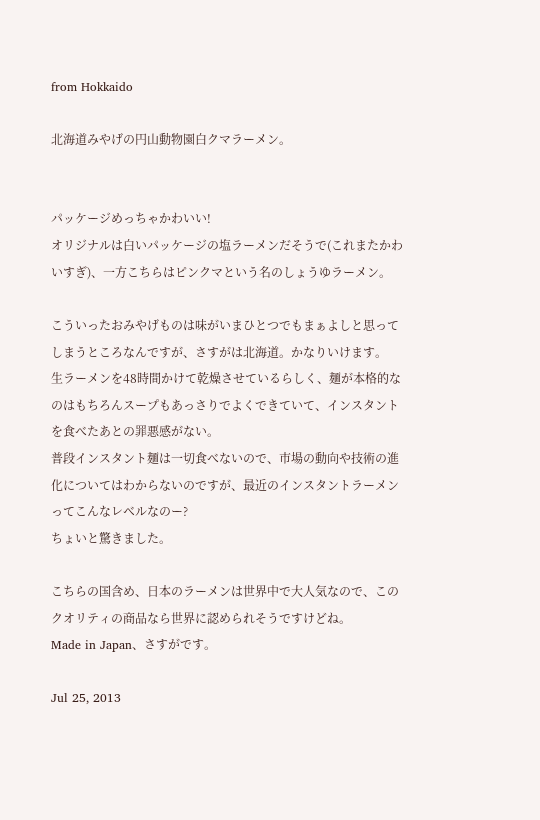from Hokkaido

北海道みやげの円山動物園白クマラーメン。


パッケージめっちゃかわいい!
オリジナルは白いパッケージの塩ラーメンだそうで(これまたかわいすぎ)、一方こちらはピンクマという名のしょうゆラーメン。

こういったおみやげものは味がいまひとつでもまぁよしと思ってしまうところなんですが、さすがは北海道。かなりいけます。
生ラーメンを48時間かけて乾燥させているらしく、麺が本格的なのはもちろんスープもあっさりでよくできていて、インスタントを食べたあとの罪悪感がない。
普段インスタント麺は一切食べないので、市場の動向や技術の進化についてはわからないのですが、最近のインスタントラーメンってこんなレベルなのー?
ちょいと驚きました。

こちらの国含め、日本のラーメンは世界中で大人気なので、このクオリティの商品なら世界に認められそうですけどね。
Made in Japan、さすがです。

Jul 25, 2013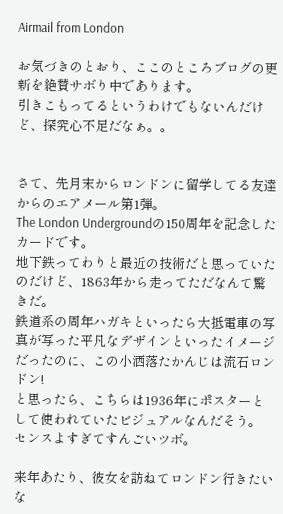Airmail from London

お気づきのとおり、ここのところブログの更新を絶賛サボり中であります。
引きこもってるというわけでもないんだけど、探究心不足だなぁ。。


さて、先月末からロンドンに留学してる友達からのエアメール第1弾。
The London Undergroundの150周年を記念したカードです。
地下鉄ってわりと最近の技術だと思っていたのだけど、1863年から走ってただなんて驚きだ。
鉄道系の周年ハガキといったら大抵電車の写真が写った平凡なデザインといったイメージだったのに、この小洒落たかんじは流石ロンドン!
と思ったら、こちらは1936年にポスターとして使われていたビジュアルなんだそう。
センスよすぎてすんごいツボ。

来年あたり、彼女を訪ねてロンドン行きたいな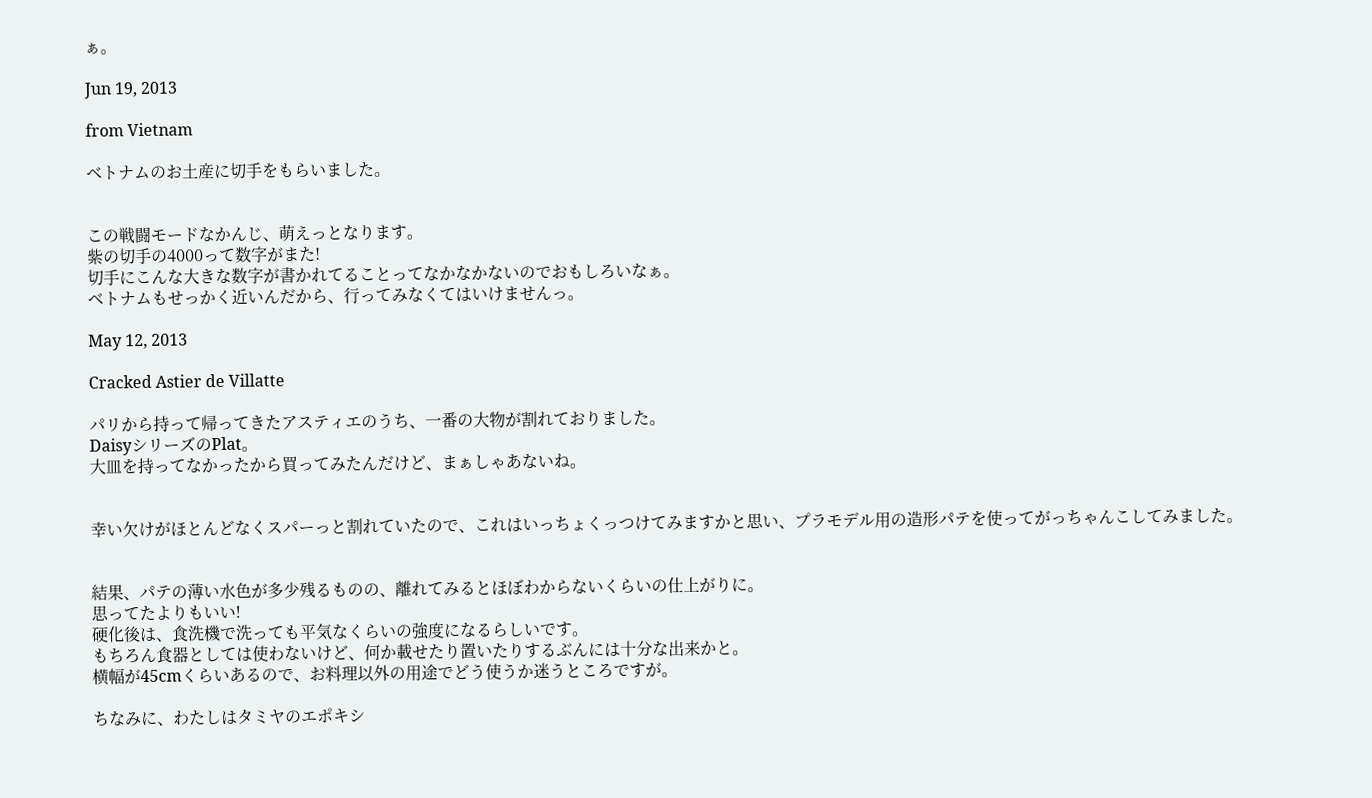ぁ。

Jun 19, 2013

from Vietnam

ベトナムのお土産に切手をもらいました。


この戦闘モードなかんじ、萌えっとなります。
紫の切手の4000って数字がまた!
切手にこんな大きな数字が書かれてることってなかなかないのでおもしろいなぁ。
ベトナムもせっかく近いんだから、行ってみなくてはいけませんっ。

May 12, 2013

Cracked Astier de Villatte

パリから持って帰ってきたアスティエのうち、一番の大物が割れておりました。
DaisyシリーズのPlat。
大皿を持ってなかったから買ってみたんだけど、まぁしゃあないね。


幸い欠けがほとんどなくスパーっと割れていたので、これはいっちょくっつけてみますかと思い、プラモデル用の造形パテを使ってがっちゃんこしてみました。


結果、パテの薄い水色が多少残るものの、離れてみるとほぼわからないくらいの仕上がりに。
思ってたよりもいい!
硬化後は、食洗機で洗っても平気なくらいの強度になるらしいです。
もちろん食器としては使わないけど、何か載せたり置いたりするぶんには十分な出来かと。
横幅が45cmくらいあるので、お料理以外の用途でどう使うか迷うところですが。

ちなみに、わたしはタミヤのエポキシ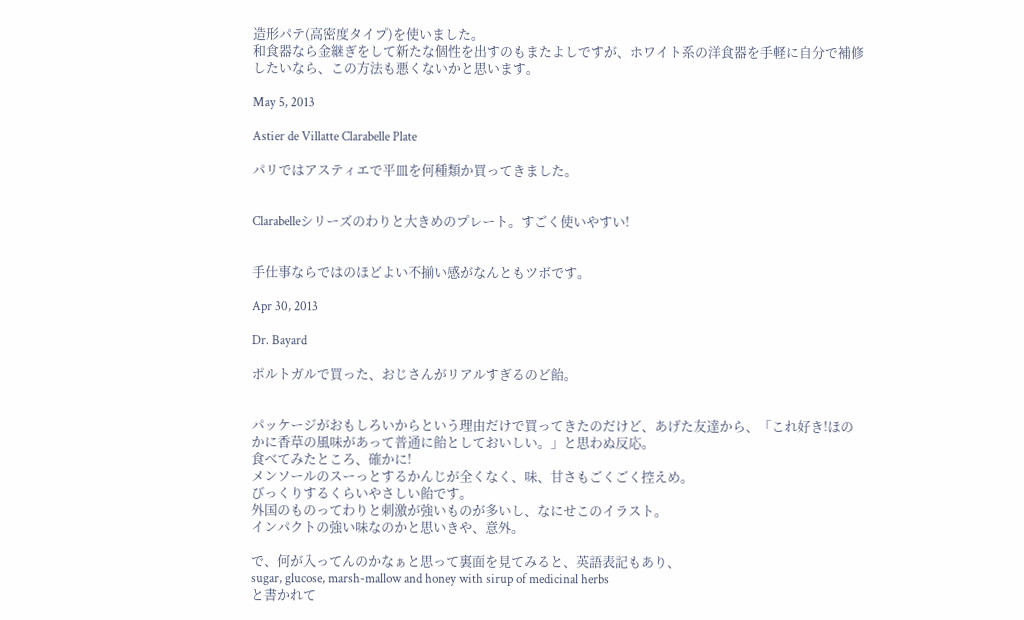造形パテ(高密度タイプ)を使いました。
和食器なら金継ぎをして新たな個性を出すのもまたよしですが、ホワイト系の洋食器を手軽に自分で補修したいなら、この方法も悪くないかと思います。

May 5, 2013

Astier de Villatte Clarabelle Plate

パリではアスティエで平皿を何種類か買ってきました。


Clarabelleシリーズのわりと大きめのプレート。すごく使いやすい!


手仕事ならではのほどよい不揃い感がなんともツボです。

Apr 30, 2013

Dr. Bayard

ポルトガルで買った、おじさんがリアルすぎるのど飴。


パッケージがおもしろいからという理由だけで買ってきたのだけど、あげた友達から、「これ好き!ほのかに香草の風味があって普通に飴としておいしい。」と思わぬ反応。
食べてみたところ、確かに!
メンソールのスーっとするかんじが全くなく、味、甘さもごくごく控えめ。
びっくりするくらいやさしい飴です。
外国のものってわりと刺激が強いものが多いし、なにせこのイラスト。
インパクトの強い味なのかと思いきや、意外。

で、何が入ってんのかなぁと思って裏面を見てみると、英語表記もあり、
sugar, glucose, marsh-mallow and honey with sirup of medicinal herbs
と書かれて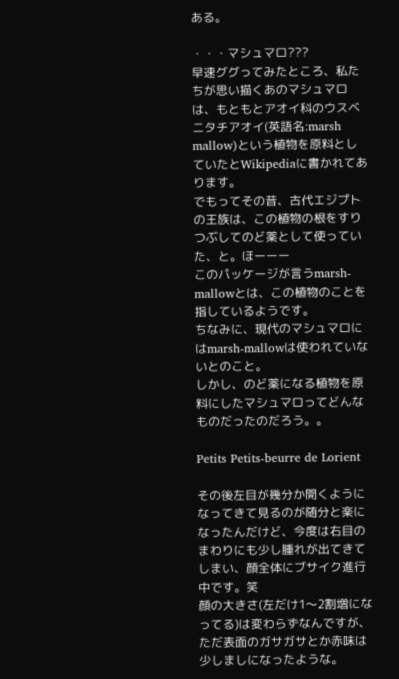ある。

・・・マシュマロ???
早速ググってみたところ、私たちが思い描くあのマシュマロは、もともとアオイ科のウスベニタチアオイ(英語名:marsh mallow)という植物を原料としていたとWikipediaに書かれてあります。
でもってその昔、古代エジプトの王族は、この植物の根をすりつぶしてのど薬として使っていた、と。ほーーー
このパッケージが言うmarsh-mallowとは、この植物のことを指しているようです。
ちなみに、現代のマシュマロにはmarsh-mallowは使われていないとのこと。
しかし、のど薬になる植物を原料にしたマシュマロってどんなものだったのだろう。。

Petits Petits-beurre de Lorient

その後左目が幾分か開くようになってきて見るのが随分と楽になったんだけど、今度は右目のまわりにも少し腫れが出てきてしまい、顔全体にブサイク進行中です。笑
顔の大きさ(左だけ1〜2割増になってる)は変わらずなんですが、ただ表面のガサガサとか赤味は少しましになったような。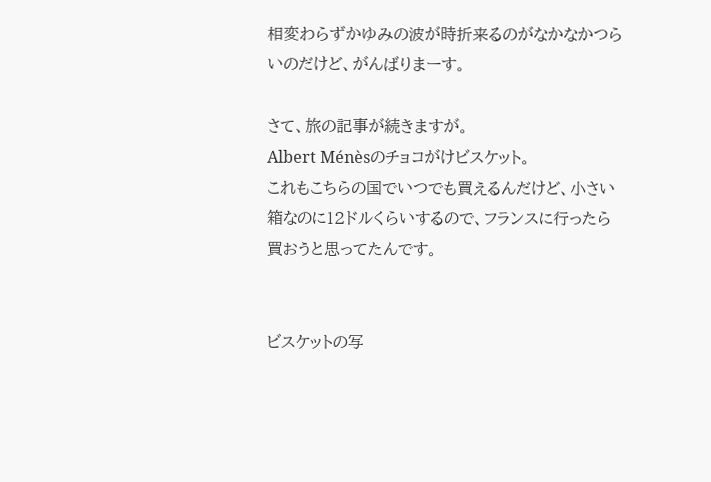相変わらずかゆみの波が時折来るのがなかなかつらいのだけど、がんばりまーす。

さて、旅の記事が続きますが。
Albert Ménèsのチョコがけビスケット。
これもこちらの国でいつでも買えるんだけど、小さい箱なのに12ドルくらいするので、フランスに行ったら買おうと思ってたんです。


ビスケットの写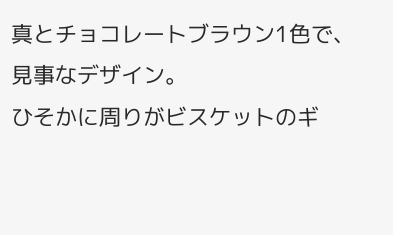真とチョコレートブラウン1色で、見事なデザイン。
ひそかに周りがビスケットのギ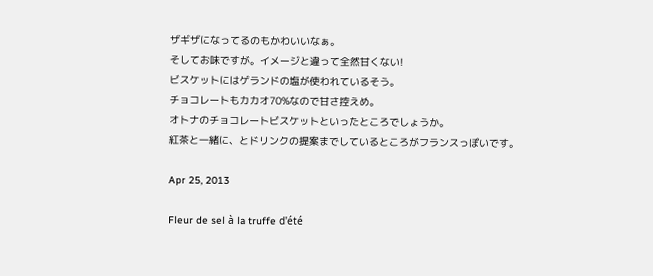ザギザになってるのもかわいいなぁ。
そしてお味ですが。イメージと違って全然甘くない!
ビスケットにはゲランドの塩が使われているそう。
チョコレートもカカオ70%なので甘さ控えめ。
オトナのチョコレートビスケットといったところでしょうか。
紅茶と一緒に、とドリンクの提案までしているところがフランスっぽいです。

Apr 25, 2013

Fleur de sel à la truffe d'été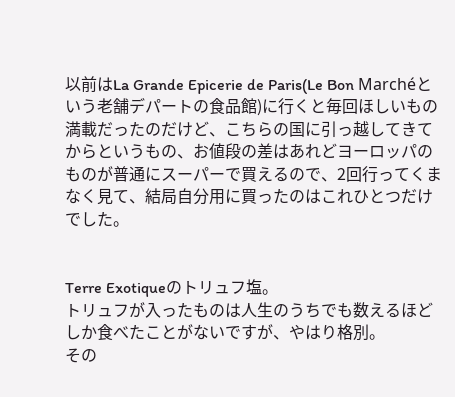以前はLa Grande Epicerie de Paris(Le Bon Marchéという老舗デパートの食品館)に行くと毎回ほしいもの満載だったのだけど、こちらの国に引っ越してきてからというもの、お値段の差はあれどヨーロッパのものが普通にスーパーで買えるので、2回行ってくまなく見て、結局自分用に買ったのはこれひとつだけでした。


Terre Exotiqueのトリュフ塩。
トリュフが入ったものは人生のうちでも数えるほどしか食べたことがないですが、やはり格別。
その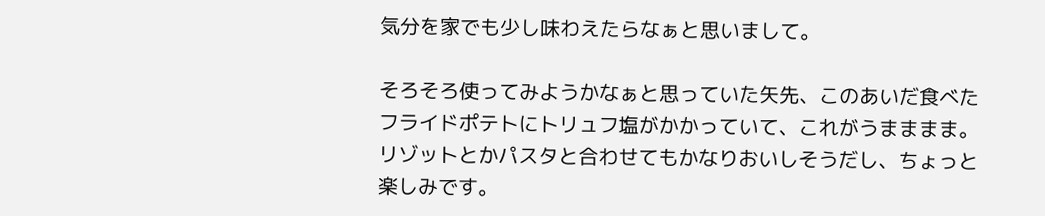気分を家でも少し味わえたらなぁと思いまして。

そろそろ使ってみようかなぁと思っていた矢先、このあいだ食べたフライドポテトにトリュフ塩がかかっていて、これがうまままま。
リゾットとかパスタと合わせてもかなりおいしそうだし、ちょっと楽しみです。